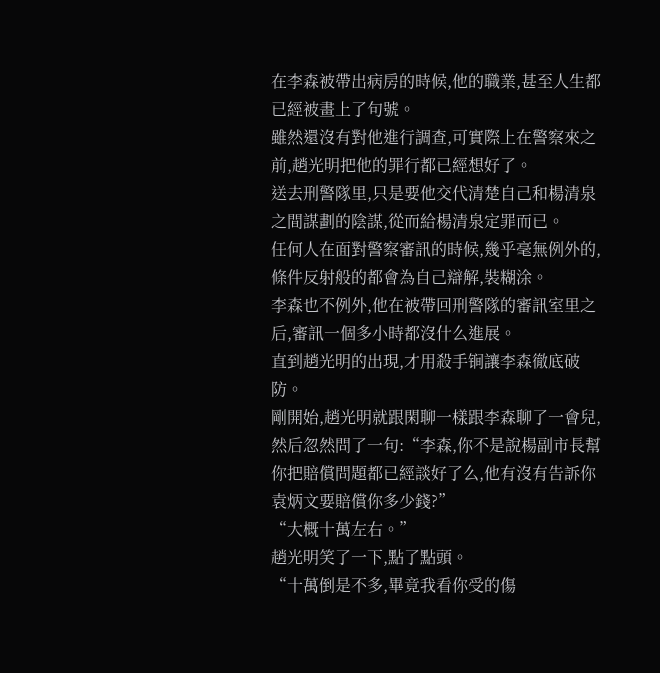在李森被帶出病房的時候,他的職業,甚至人生都已經被畫上了句號。
雖然還沒有對他進行調查,可實際上在警察來之前,趙光明把他的罪行都已經想好了。
送去刑警隊里,只是要他交代清楚自己和楊清泉之間謀劃的陰謀,從而給楊清泉定罪而已。
任何人在面對警察審訊的時候,幾乎毫無例外的,條件反射般的都會為自己辯解,裝糊涂。
李森也不例外,他在被帶回刑警隊的審訊室里之后,審訊一個多小時都沒什么進展。
直到趙光明的出現,才用殺手锏讓李森徹底破防。
剛開始,趙光明就跟閑聊一樣跟李森聊了一會兒,然后忽然問了一句:“李森,你不是說楊副市長幫你把賠償問題都已經談好了么,他有沒有告訴你袁炳文要賠償你多少錢?”
“大概十萬左右。”
趙光明笑了一下,點了點頭。
“十萬倒是不多,畢竟我看你受的傷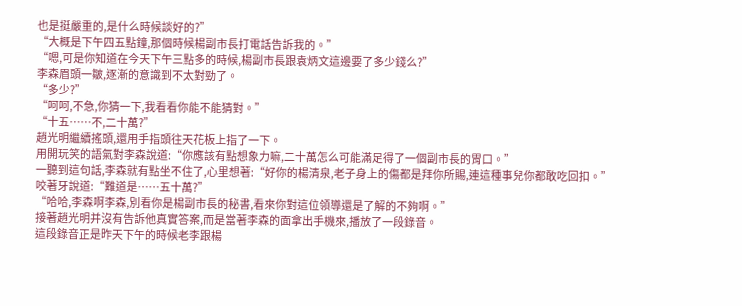也是挺嚴重的,是什么時候談好的?”
“大概是下午四五點鐘,那個時候楊副市長打電話告訴我的。”
“嗯,可是你知道在今天下午三點多的時候,楊副市長跟袁炳文這邊要了多少錢么?”
李森眉頭一皺,逐漸的意識到不太對勁了。
“多少?”
“呵呵,不急,你猜一下,我看看你能不能猜對。”
“十五……不,二十萬?”
趙光明繼續搖頭,還用手指頭往天花板上指了一下。
用開玩笑的語氣對李森說道:“你應該有點想象力嘛,二十萬怎么可能滿足得了一個副市長的胃口。”
一聽到這句話,李森就有點坐不住了,心里想著:“好你的楊清泉,老子身上的傷都是拜你所賜,連這種事兒你都敢吃回扣。”
咬著牙說道:“難道是……五十萬?”
“哈哈,李森啊李森,別看你是楊副市長的秘書,看來你對這位領導還是了解的不夠啊。”
接著趙光明并沒有告訴他真實答案,而是當著李森的面拿出手機來,播放了一段錄音。
這段錄音正是昨天下午的時候老李跟楊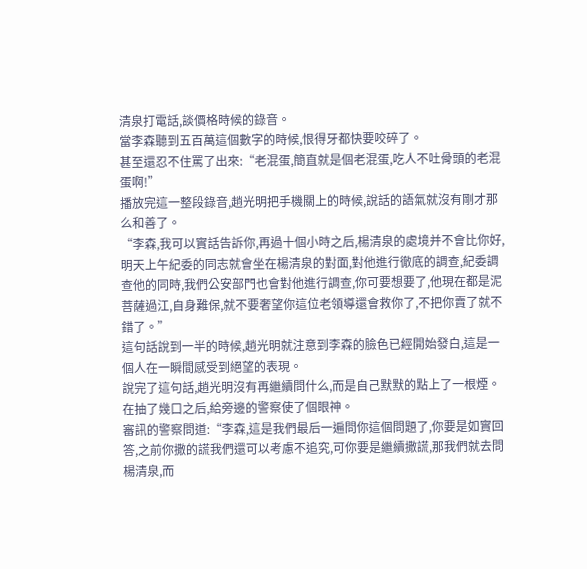清泉打電話,談價格時候的錄音。
當李森聽到五百萬這個數字的時候,恨得牙都快要咬碎了。
甚至還忍不住罵了出來:“老混蛋,簡直就是個老混蛋,吃人不吐骨頭的老混蛋啊!”
播放完這一整段錄音,趙光明把手機關上的時候,說話的語氣就沒有剛才那么和善了。
“李森,我可以實話告訴你,再過十個小時之后,楊清泉的處境并不會比你好,明天上午紀委的同志就會坐在楊清泉的對面,對他進行徹底的調查,紀委調查他的同時,我們公安部門也會對他進行調查,你可要想要了,他現在都是泥菩薩過江,自身難保,就不要奢望你這位老領導還會救你了,不把你賣了就不錯了。”
這句話說到一半的時候,趙光明就注意到李森的臉色已經開始發白,這是一個人在一瞬間感受到絕望的表現。
說完了這句話,趙光明沒有再繼續問什么,而是自己默默的點上了一根煙。
在抽了幾口之后,給旁邊的警察使了個眼神。
審訊的警察問道:“李森,這是我們最后一遍問你這個問題了,你要是如實回答,之前你撒的謊我們還可以考慮不追究,可你要是繼續撒謊,那我們就去問楊清泉,而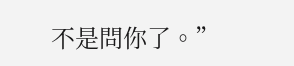不是問你了。”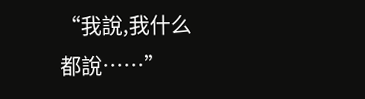“我說,我什么都說……”